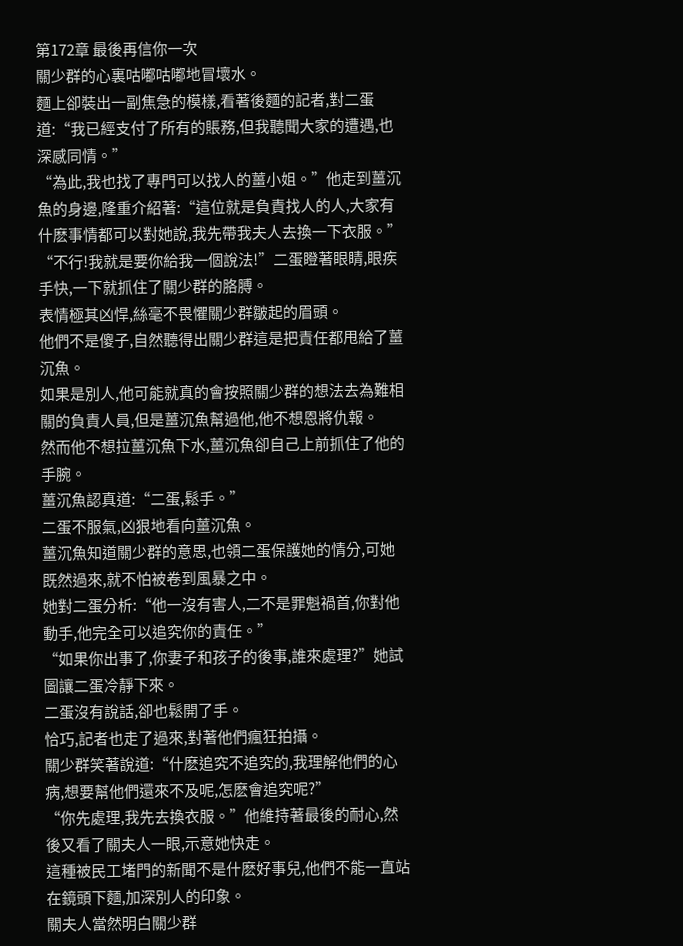第172章 最後再信你一次
關少群的心裏咕嘟咕嘟地冒壞水。
麵上卻裝出一副焦急的模樣,看著後麵的記者,對二蛋道:“我已經支付了所有的賬務,但我聽聞大家的遭遇,也深感同情。”
“為此,我也找了專門可以找人的薑小姐。”他走到薑沉魚的身邊,隆重介紹著:“這位就是負責找人的人,大家有什麽事情都可以對她說,我先帶我夫人去換一下衣服。”
“不行!我就是要你給我一個說法!”二蛋瞪著眼睛,眼疾手快,一下就抓住了關少群的胳膊。
表情極其凶悍,絲毫不畏懼關少群皺起的眉頭。
他們不是傻子,自然聽得出關少群這是把責任都甩給了薑沉魚。
如果是別人,他可能就真的會按照關少群的想法去為難相關的負責人員,但是薑沉魚幫過他,他不想恩將仇報。
然而他不想拉薑沉魚下水,薑沉魚卻自己上前抓住了他的手腕。
薑沉魚認真道:“二蛋,鬆手。”
二蛋不服氣,凶狠地看向薑沉魚。
薑沉魚知道關少群的意思,也領二蛋保護她的情分,可她既然過來,就不怕被卷到風暴之中。
她對二蛋分析:“他一沒有害人,二不是罪魁禍首,你對他動手,他完全可以追究你的責任。”
“如果你出事了,你妻子和孩子的後事,誰來處理?”她試圖讓二蛋冷靜下來。
二蛋沒有說話,卻也鬆開了手。
恰巧,記者也走了過來,對著他們瘋狂拍攝。
關少群笑著說道:“什麽追究不追究的,我理解他們的心病,想要幫他們還來不及呢,怎麽會追究呢?”
“你先處理,我先去換衣服。”他維持著最後的耐心,然後又看了關夫人一眼,示意她快走。
這種被民工堵門的新聞不是什麽好事兒,他們不能一直站在鏡頭下麵,加深別人的印象。
關夫人當然明白關少群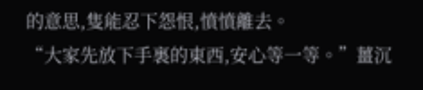的意思,隻能忍下怨恨,憤憤離去。
“大家先放下手裏的東西,安心等一等。”薑沉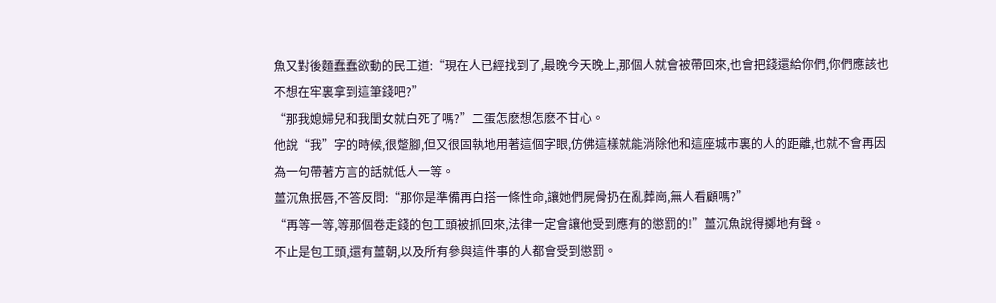魚又對後麵蠢蠢欲動的民工道:“現在人已經找到了,最晚今天晚上,那個人就會被帶回來,也會把錢還給你們,你們應該也不想在牢裏拿到這筆錢吧?”
“那我媳婦兒和我閨女就白死了嗎?”二蛋怎麽想怎麽不甘心。
他說“我”字的時候,很蹩腳,但又很固執地用著這個字眼,仿佛這樣就能消除他和這座城市裏的人的距離,也就不會再因為一句帶著方言的話就低人一等。
薑沉魚抿唇,不答反問:“那你是準備再白搭一條性命,讓她們屍骨扔在亂葬崗,無人看顧嗎?”
“再等一等,等那個卷走錢的包工頭被抓回來,法律一定會讓他受到應有的懲罰的!”薑沉魚說得擲地有聲。
不止是包工頭,還有薑朝,以及所有參與這件事的人都會受到懲罰。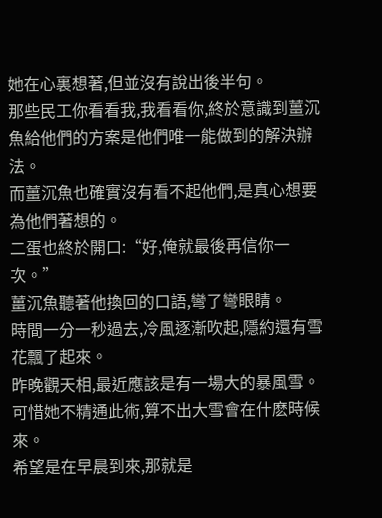她在心裏想著,但並沒有說出後半句。
那些民工你看看我,我看看你,終於意識到薑沉魚給他們的方案是他們唯一能做到的解決辦法。
而薑沉魚也確實沒有看不起他們,是真心想要為他們著想的。
二蛋也終於開口:“好,俺就最後再信你一次。”
薑沉魚聽著他換回的口語,彎了彎眼睛。
時間一分一秒過去,冷風逐漸吹起,隱約還有雪花飄了起來。
昨晚觀天相,最近應該是有一場大的暴風雪。可惜她不精通此術,算不出大雪會在什麽時候來。
希望是在早晨到來,那就是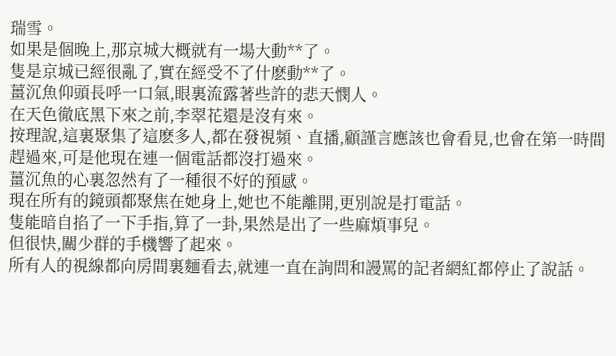瑞雪。
如果是個晚上,那京城大概就有一場大動**了。
隻是京城已經很亂了,實在經受不了什麽動**了。
薑沉魚仰頭長呼一口氣,眼裏流露著些許的悲天憫人。
在天色徹底黑下來之前,李翠花還是沒有來。
按理說,這裏聚集了這麽多人,都在發視頻、直播,顧謹言應該也會看見,也會在第一時間趕過來,可是他現在連一個電話都沒打過來。
薑沉魚的心裏忽然有了一種很不好的預感。
現在所有的鏡頭都聚焦在她身上,她也不能離開,更別說是打電話。
隻能暗自掐了一下手指,算了一卦,果然是出了一些麻煩事兒。
但很快,關少群的手機響了起來。
所有人的視線都向房間裏麵看去,就連一直在詢問和謾罵的記者網紅都停止了說話。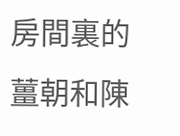房間裏的薑朝和陳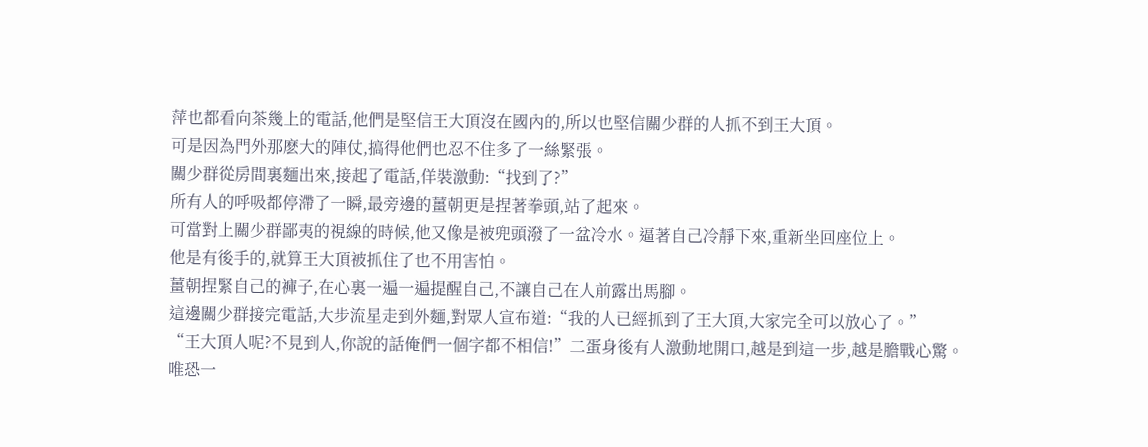萍也都看向茶幾上的電話,他們是堅信王大頂沒在國內的,所以也堅信關少群的人抓不到王大頂。
可是因為門外那麽大的陣仗,搞得他們也忍不住多了一絲緊張。
關少群從房間裏麵出來,接起了電話,佯裝激動:“找到了?”
所有人的呼吸都停滯了一瞬,最旁邊的薑朝更是捏著拳頭,站了起來。
可當對上關少群鄙夷的視線的時候,他又像是被兜頭潑了一盆冷水。逼著自己冷靜下來,重新坐回座位上。
他是有後手的,就算王大頂被抓住了也不用害怕。
薑朝捏緊自己的褲子,在心裏一遍一遍提醒自己,不讓自己在人前露出馬腳。
這邊關少群接完電話,大步流星走到外麵,對眾人宣布道:“我的人已經抓到了王大頂,大家完全可以放心了。”
“王大頂人呢?不見到人,你說的話俺們一個字都不相信!”二蛋身後有人激動地開口,越是到這一步,越是膽戰心驚。
唯恐一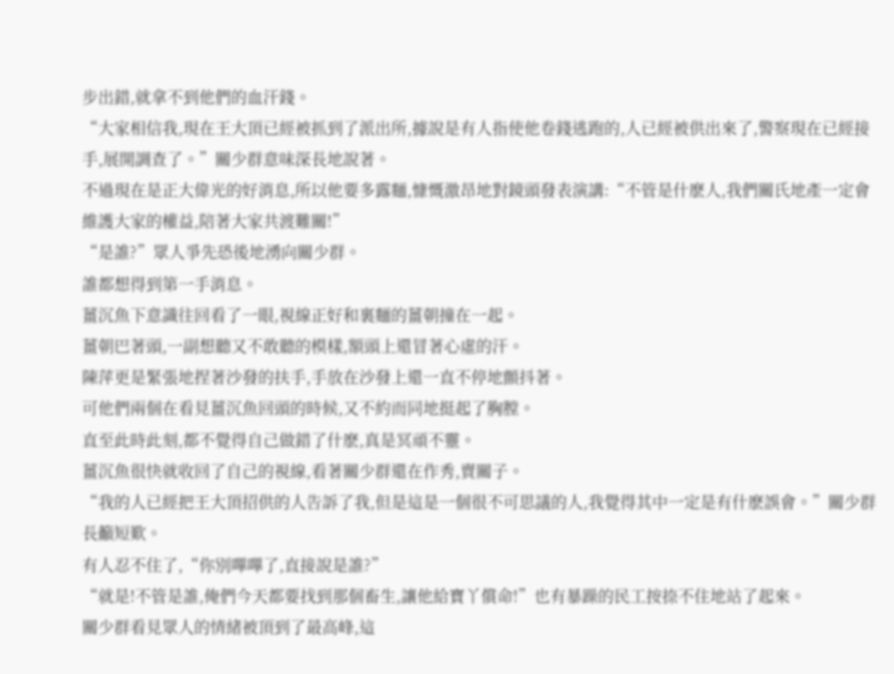步出錯,就拿不到他們的血汗錢。
“大家相信我,現在王大頂已經被抓到了派出所,據說是有人指使他卷錢逃跑的,人已經被供出來了,警察現在已經接手,展開調查了。”關少群意味深長地說著。
不過現在是正大偉光的好消息,所以他要多露麵,慷慨激昂地對鏡頭發表演講:“不管是什麽人,我們關氏地產一定會維護大家的權益,陪著大家共渡難關!”
“是誰?”眾人爭先恐後地湧向關少群。
誰都想得到第一手消息。
薑沉魚下意識往回看了一眼,視線正好和裏麵的薑朝撞在一起。
薑朝巴著頭,一副想聽又不敢聽的模樣,額頭上還冒著心虛的汗。
陳萍更是緊張地捏著沙發的扶手,手放在沙發上還一直不停地顫抖著。
可他們兩個在看見薑沉魚回頭的時候,又不約而同地挺起了胸膛。
直至此時此刻,都不覺得自己做錯了什麽,真是冥頑不靈。
薑沉魚很快就收回了自己的視線,看著關少群還在作秀,賣關子。
“我的人已經把王大頂招供的人告訴了我,但是這是一個很不可思議的人,我覺得其中一定是有什麽誤會。”關少群長籲短歎。
有人忍不住了,“你別嗶嗶了,直接說是誰?”
“就是!不管是誰,俺們今天都要找到那個畜生,讓他給寶丫償命!”也有暴躁的民工按捺不住地站了起來。
關少群看見眾人的情緒被頂到了最高峰,這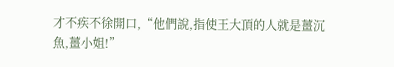才不疾不徐開口,“他們說,指使王大頂的人就是薑沉魚,薑小姐!”